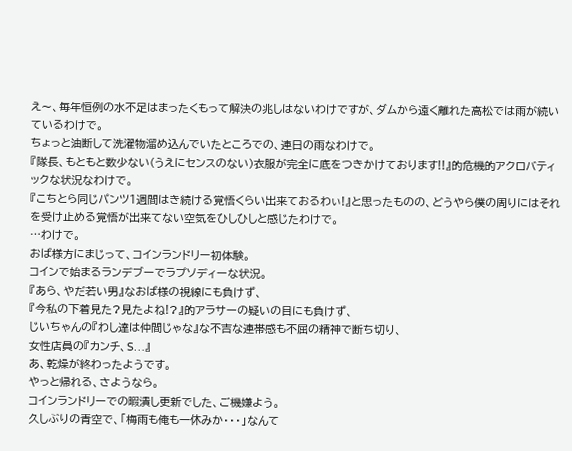え〜、毎年恒例の水不足はまったくもって解決の兆しはないわけですが、ダムから遠く離れた高松では雨が続いているわけで。
ちょっと油断して洗濯物溜め込んでいたところでの、連日の雨なわけで。
『隊長、もともと数少ない(うえにセンスのない)衣服が完全に底をつきかけております!!』的危機的アクロバティックな状況なわけで。
『こちとら同じパンツ1週間はき続ける覚悟くらい出来ておるわぃ!』と思ったものの、どうやら僕の周りにはそれを受け止める覚悟が出来てない空気をひしひしと感じたわけで。
…わけで。
おば様方にまじって、コインランドリー初体験。
コインで始まるランデブーでラプソディーな状況。
『あら、やだ若い男』なおば様の視線にも負けず、
『今私の下着見た?見たよね!?』的アラサーの疑いの目にも負けず、
じいちゃんの『わし達は仲間じゃな』な不吉な連帯感も不屈の精神で断ち切り、
女性店員の『カンチ、S…』
あ、乾燥が終わったようです。
やっと帰れる、さようなら。
コインランドリーでの暇潰し更新でした、ご機嫌よう。
久しぶりの青空で、「梅雨も俺も一休みか・・・」なんて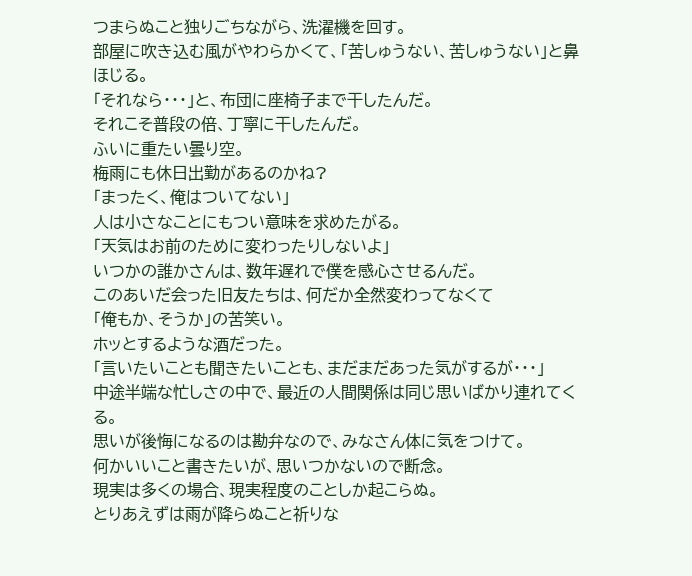つまらぬこと独りごちながら、洗濯機を回す。
部屋に吹き込む風がやわらかくて、「苦しゅうない、苦しゅうない」と鼻ほじる。
「それなら・・・」と、布団に座椅子まで干したんだ。
それこそ普段の倍、丁寧に干したんだ。
ふいに重たい曇り空。
梅雨にも休日出勤があるのかね?
「まったく、俺はついてない」
人は小さなことにもつい意味を求めたがる。
「天気はお前のために変わったりしないよ」
いつかの誰かさんは、数年遅れで僕を感心させるんだ。
このあいだ会った旧友たちは、何だか全然変わってなくて
「俺もか、そうか」の苦笑い。
ホッとするような酒だった。
「言いたいことも聞きたいことも、まだまだあった気がするが・・・」
中途半端な忙しさの中で、最近の人間関係は同じ思いばかり連れてくる。
思いが後悔になるのは勘弁なので、みなさん体に気をつけて。
何かいいこと書きたいが、思いつかないので断念。
現実は多くの場合、現実程度のことしか起こらぬ。
とりあえずは雨が降らぬこと祈りな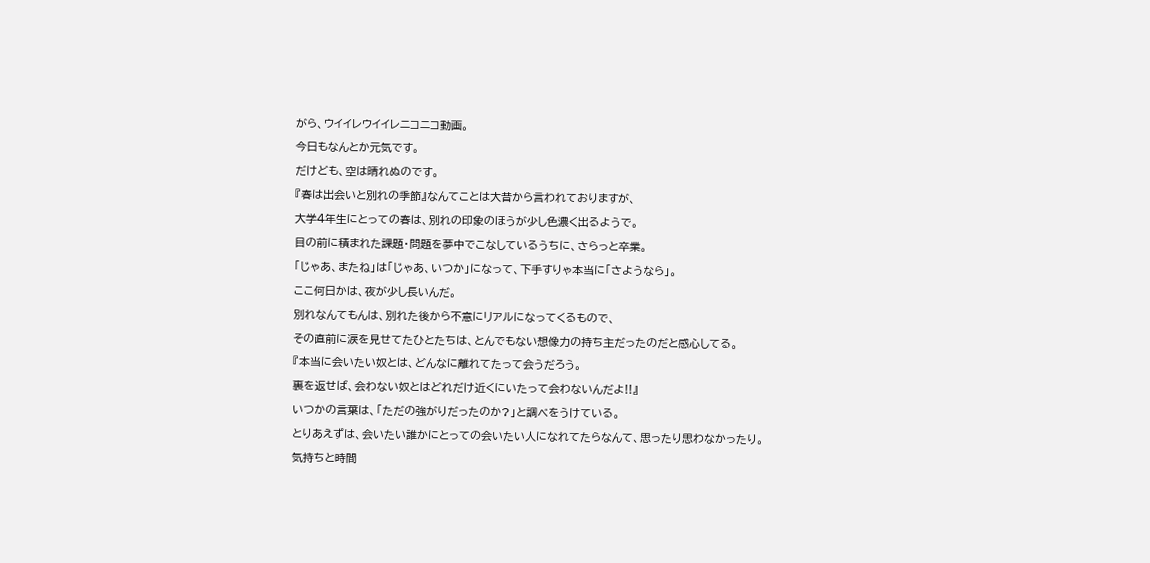がら、ウイイレウイイレニコニコ動画。
今日もなんとか元気です。
だけども、空は晴れぬのです。
『春は出会いと別れの季節』なんてことは大昔から言われておりますが、
大学4年生にとっての春は、別れの印象のほうが少し色濃く出るようで。
目の前に積まれた課題・問題を夢中でこなしているうちに、さらっと卒業。
「じゃあ、またね」は「じゃあ、いつか」になって、下手すりゃ本当に「さようなら」。
ここ何日かは、夜が少し長いんだ。
別れなんてもんは、別れた後から不意にリアルになってくるもので、
その直前に涙を見せてたひとたちは、とんでもない想像力の持ち主だったのだと感心してる。
『本当に会いたい奴とは、どんなに離れてたって会うだろう。
裏を返せば、会わない奴とはどれだけ近くにいたって会わないんだよ!!』
いつかの言葉は、「ただの強がりだったのか?」と調べをうけている。
とりあえずは、会いたい誰かにとっての会いたい人になれてたらなんて、思ったり思わなかったり。
気持ちと時間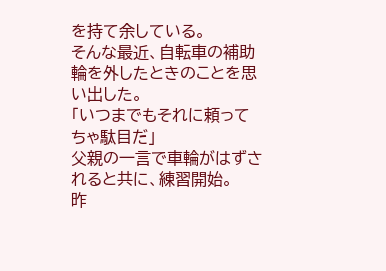を持て余している。
そんな最近、自転車の補助輪を外したときのことを思い出した。
「いつまでもそれに頼ってちゃ駄目だ」
父親の一言で車輪がはずされると共に、練習開始。
昨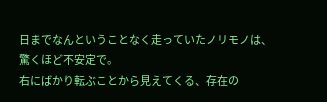日までなんということなく走っていたノリモノは、驚くほど不安定で。
右にばかり転ぶことから見えてくる、存在の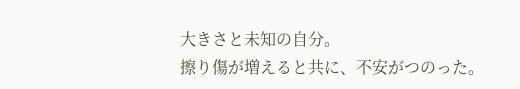大きさと未知の自分。
擦り傷が増えると共に、不安がつのった。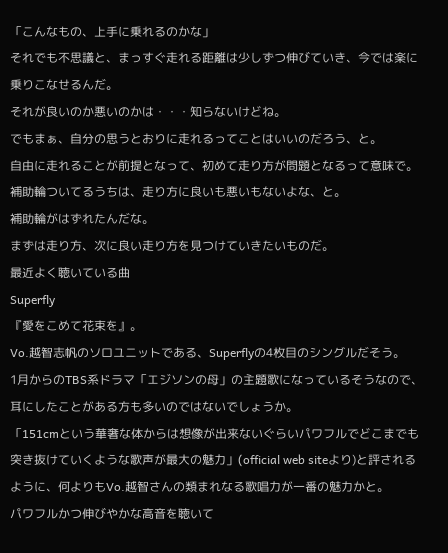「こんなもの、上手に乗れるのかな」
それでも不思議と、まっすぐ走れる距離は少しずつ伸びていき、今では楽に乗りこなせるんだ。
それが良いのか悪いのかは・・・知らないけどね。
でもまぁ、自分の思うとおりに走れるってことはいいのだろう、と。
自由に走れることが前提となって、初めて走り方が問題となるって意味で。
補助輪ついてるうちは、走り方に良いも悪いもないよな、と。
補助輪がはずれたんだな。
まずは走り方、次に良い走り方を見つけていきたいものだ。
最近よく聴いている曲
Superfly
『愛をこめて花束を』。
Vo.越智志帆のソロユニットである、Superflyの4枚目のシングルだそう。
1月からのTBS系ドラマ「エジソンの母」の主題歌になっているそうなので、耳にしたことがある方も多いのではないでしょうか。
「151cmという華奢な体からは想像が出来ないぐらいパワフルでどこまでも突き抜けていくような歌声が最大の魅力」(official web siteより)と評されるように、何よりもVo.越智さんの類まれなる歌唱力が一番の魅力かと。
パワフルかつ伸びやかな高音を聴いて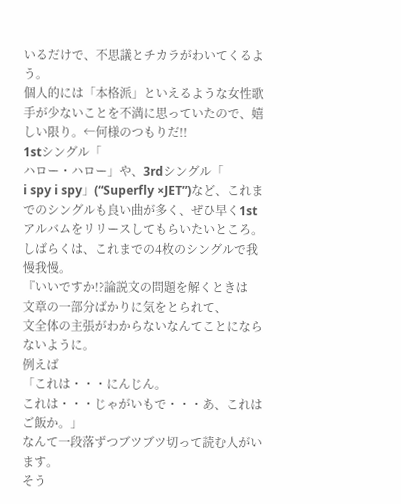いるだけで、不思議とチカラがわいてくるよう。
個人的には「本格派」といえるような女性歌手が少ないことを不満に思っていたので、嬉しい限り。←何様のつもりだ!!
1stシングル「
ハロー・ハロー」や、3rdシングル「
i spy i spy」(“Superfly ×JET”)など、これまでのシングルも良い曲が多く、ぜひ早く1stアルバムをリリースしてもらいたいところ。
しばらくは、これまでの4枚のシングルで我慢我慢。
『いいですか!?論説文の問題を解くときは
文章の一部分ばかりに気をとられて、
文全体の主張がわからないなんてことにならないように。
例えば
「これは・・・にんじん。
これは・・・じゃがいもで・・・あ、これはご飯か。」
なんて一段落ずつブツブツ切って読む人がいます。
そう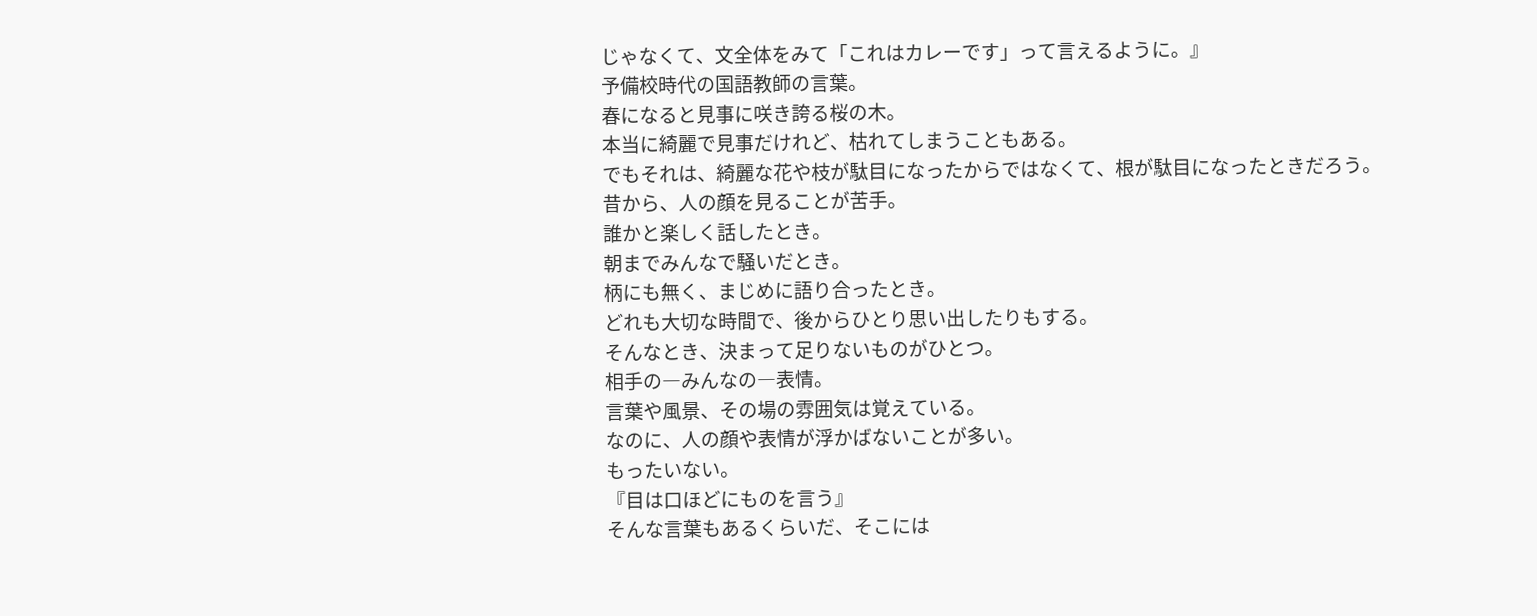じゃなくて、文全体をみて「これはカレーです」って言えるように。』
予備校時代の国語教師の言葉。
春になると見事に咲き誇る桜の木。
本当に綺麗で見事だけれど、枯れてしまうこともある。
でもそれは、綺麗な花や枝が駄目になったからではなくて、根が駄目になったときだろう。
昔から、人の顔を見ることが苦手。
誰かと楽しく話したとき。
朝までみんなで騒いだとき。
柄にも無く、まじめに語り合ったとき。
どれも大切な時間で、後からひとり思い出したりもする。
そんなとき、決まって足りないものがひとつ。
相手の―みんなの―表情。
言葉や風景、その場の雰囲気は覚えている。
なのに、人の顔や表情が浮かばないことが多い。
もったいない。
『目は口ほどにものを言う』
そんな言葉もあるくらいだ、そこには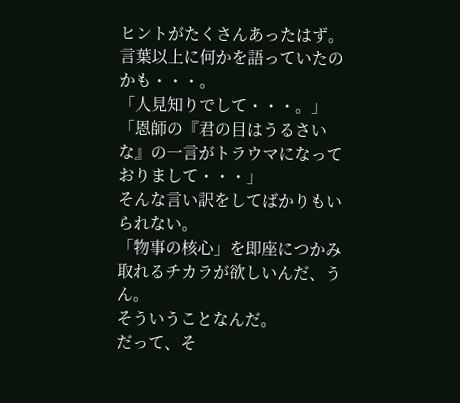ヒントがたくさんあったはず。
言葉以上に何かを語っていたのかも・・・。
「人見知りでして・・・。」
「恩師の『君の目はうるさいな』の一言がトラウマになっておりまして・・・」
そんな言い訳をしてばかりもいられない。
「物事の核心」を即座につかみ取れるチカラが欲しいんだ、うん。
そういうことなんだ。
だって、そ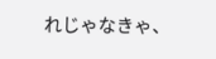れじゃなきゃ、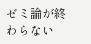ゼミ論が終わらない